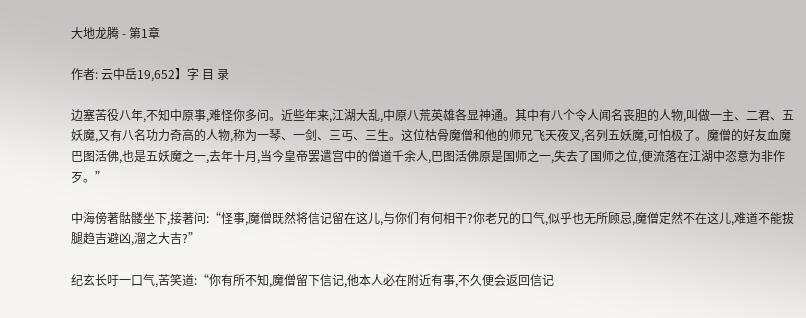大地龙腾 - 第1章

作者: 云中岳19,652】字 目 录

边塞苦役八年,不知中原事,难怪你多问。近些年来,江湖大乱,中原八荒英雄各显神通。其中有八个令人闻名丧胆的人物,叫做一主、二君、五妖魔,又有八名功力奇高的人物,称为一琴、一剑、三丐、三生。这位枯骨魔僧和他的师兄飞天夜叉,名列五妖魔,可怕极了。魔僧的好友血魔巴图活佛,也是五妖魔之一,去年十月,当今皇帝罢遣宫中的僧道千余人,巴图活佛原是国师之一,失去了国师之位,便流落在江湖中恣意为非作歹。”

中海傍著骷髅坐下,接著问:“怪事,魔僧既然将信记留在这儿,与你们有何相干?你老兄的口气,似乎也无所顾忌,魔僧定然不在这儿,难道不能拔腿趋吉避凶,溜之大吉?”

纪玄长吁一口气,苦笑道:“你有所不知,魔僧留下信记,他本人必在附近有事,不久便会返回信记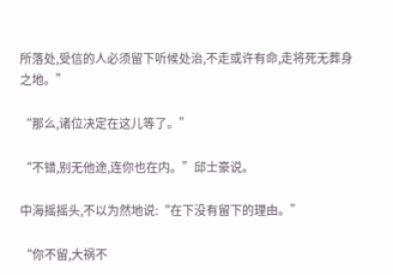所落处,受信的人必须留下听候处治,不走或许有命,走将死无葬身之地。”

“那么,诸位决定在这儿等了。”

“不错,别无他途,连你也在内。”邱士豪说。

中海摇摇头,不以为然地说:“在下没有留下的理由。”

“你不留,大祸不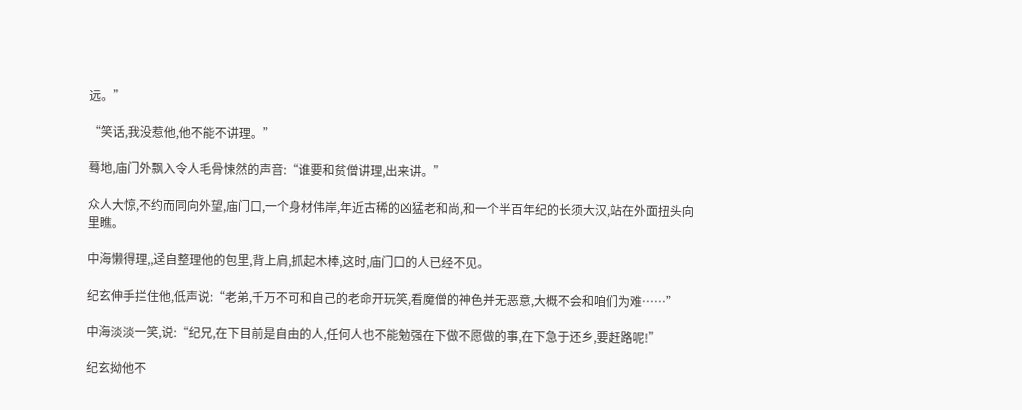远。”

“笑话,我没惹他,他不能不讲理。”

蓦地,庙门外飘入令人毛骨悚然的声音:“谁要和贫僧讲理,出来讲。”

众人大惊,不约而同向外望,庙门口,一个身材伟岸,年近古稀的凶猛老和尚,和一个半百年纪的长须大汉,站在外面扭头向里瞧。

中海懒得理,,迳自整理他的包里,背上肩,抓起木棒,这时,庙门口的人已经不见。

纪玄伸手拦住他,低声说:“老弟,千万不可和自己的老命开玩笑,看魔僧的神色并无恶意,大概不会和咱们为难……”

中海淡淡一笑,说:“纪兄,在下目前是自由的人,任何人也不能勉强在下做不愿做的事,在下急于还乡,要赶路呢!”

纪玄拗他不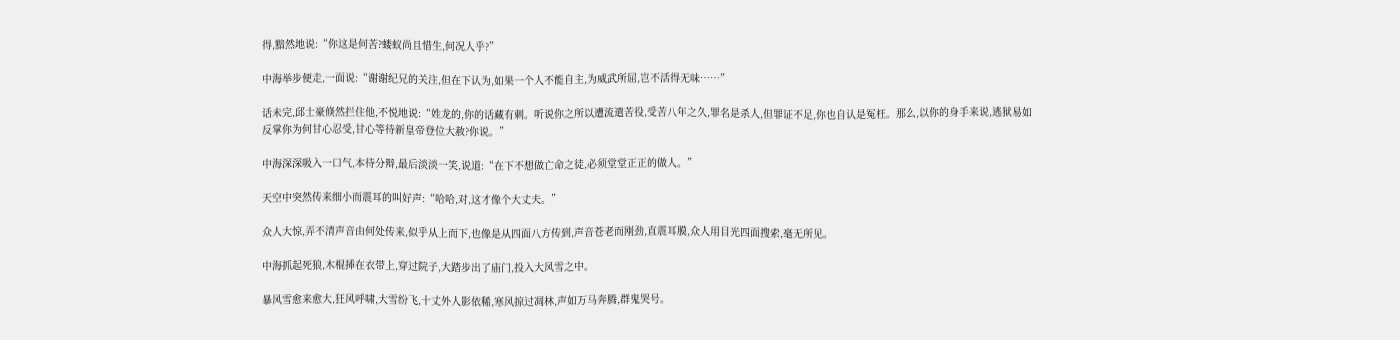得,黯然地说:“你这是何苦?蝼蚁尚且惜生,何况人乎?”

中海举步便走,一面说:“谢谢纪兄的关注,但在下认为,如果一个人不能自主,为威武所屈,岂不活得无味……”

话未完,邱士豪倏然拦住他,不悦地说:“姓龙的,你的话藏有刺。听说你之所以遭流遣苦役,受苦八年之久,罪名是杀人,但罪证不足,你也自认是冤枉。那么,以你的身手来说,逃狱易如反掌你为何甘心忍受,甘心等待新皇帝登位大赦?你说。”

中海深深吸入一口气,本待分辩,最后淡淡一笑,说道:“在下不想做亡命之徒,必须堂堂正正的做人。”

天空中突然传来细小而震耳的叫好声:“哈哈,对,这才像个大丈夫。”

众人大惊,弄不清声音由何处传来,似乎从上而下,也像是从四面八方传到,声音苍老而刚劲,直震耳膜,众人用目光四面搜索,毫无所见。

中海抓起死狼,木棍揷在衣带上,穿过院子,大踏步出了庙门,投入大风雪之中。

暴风雪愈来愈大,狂风呼啸,大雪纷飞,十丈外人影依稀,寒风掠过凋林,声如万马奔腾,群鬼哭号。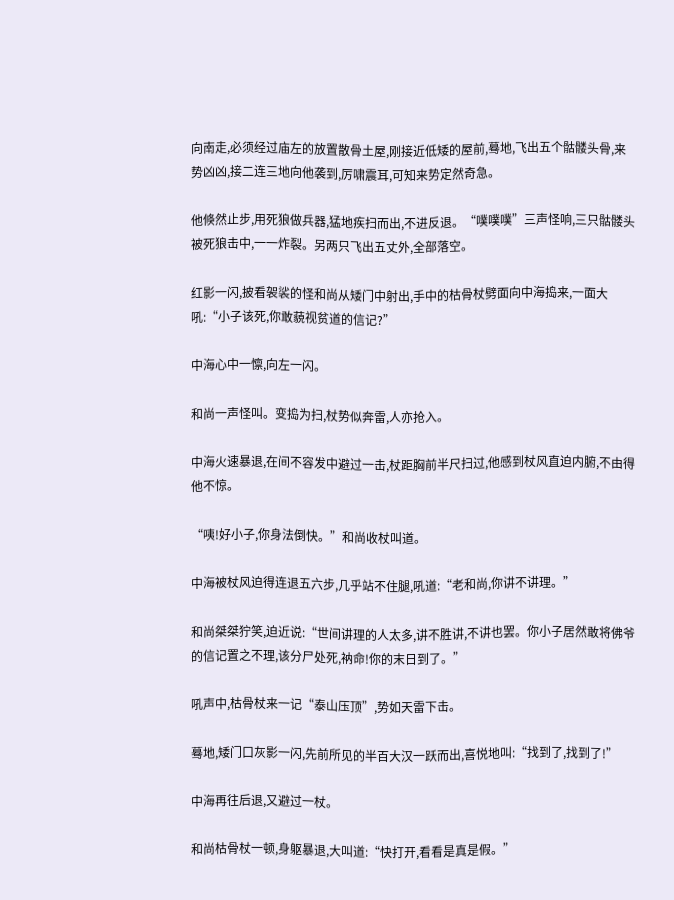向南走,必须经过庙左的放置散骨土屋,刚接近低矮的屋前,蓦地,飞出五个骷髅头骨,来势凶凶,接二连三地向他袭到,厉啸震耳,可知来势定然奇急。

他倏然止步,用死狼做兵器,猛地疾扫而出,不进反退。“噗噗噗”三声怪响,三只骷髅头被死狼击中,一一炸裂。另两只飞出五丈外,全部落空。

红影一闪,披看袈裟的怪和尚从矮门中射出,手中的枯骨杖劈面向中海捣来,一面大吼:“小子该死,你敢藐视贫道的信记?”

中海心中一懔,向左一闪。

和尚一声怪叫。变捣为扫,杖势似奔雷,人亦抢入。

中海火速暴退,在间不容发中避过一击,杖距胸前半尺扫过,他感到杖风直迫内腑,不由得他不惊。

“咦!好小子,你身法倒快。”和尚收杖叫道。

中海被杖风迫得连退五六步,几乎站不住腿,吼道:“老和尚,你讲不讲理。”

和尚桀桀狞笑,迫近说:“世间讲理的人太多,讲不胜讲,不讲也罢。你小子居然敢将佛爷的信记置之不理,该分尸处死,衲命!你的末日到了。”

吼声中,枯骨杖来一记“泰山压顶”,势如天雷下击。

蓦地,矮门口灰影一闪,先前所见的半百大汉一跃而出,喜悦地叫:“找到了,找到了!”

中海再往后退,又避过一杖。

和尚枯骨杖一顿,身躯暴退,大叫道:“快打开,看看是真是假。”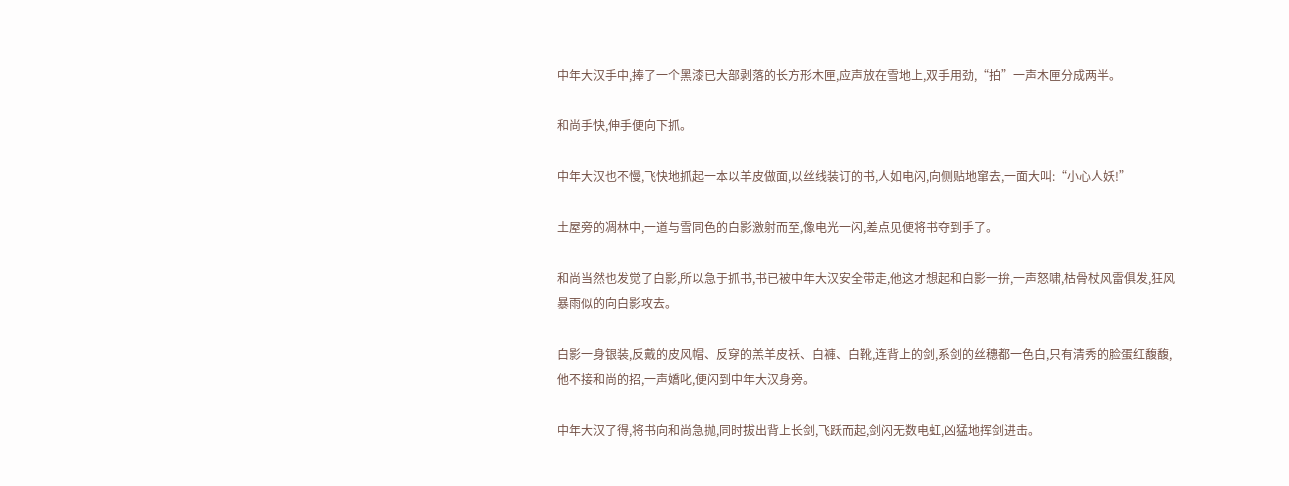中年大汉手中,捧了一个黑漆已大部剥落的长方形木匣,应声放在雪地上,双手用劲,“拍”一声木匣分成两半。

和尚手快,伸手便向下抓。

中年大汉也不慢,飞快地抓起一本以羊皮做面,以丝线装订的书,人如电闪,向侧贴地窜去,一面大叫:“小心人妖!”

土屋旁的凋林中,一道与雪同色的白影激射而至,像电光一闪,差点见便将书夺到手了。

和尚当然也发觉了白影,所以急于抓书,书已被中年大汉安全带走,他这才想起和白影一拚,一声怒啸,枯骨杖风雷俱发,狂风暴雨似的向白影攻去。

白影一身银装,反戴的皮风帽、反穿的羔羊皮袄、白褲、白靴,连背上的剑,系剑的丝穗都一色白,只有清秀的脸蛋红馥馥,他不接和尚的招,一声嬌叱,便闪到中年大汉身旁。

中年大汉了得,将书向和尚急抛,同时拔出背上长剑,飞跃而起,剑闪无数电虹,凶猛地挥剑进击。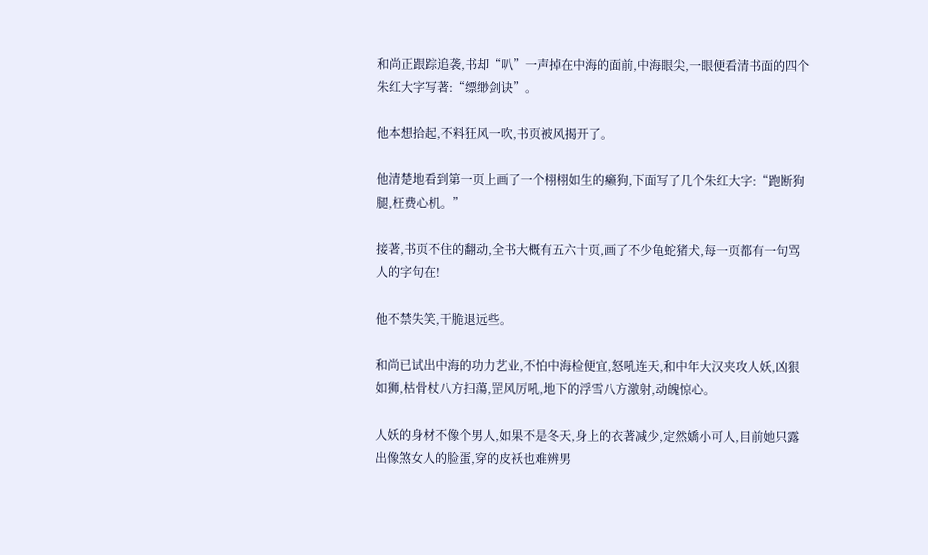和尚正跟踪追袭,书却“叭”一声掉在中海的面前,中海眼尖,一眼便看清书面的四个朱红大字写著:“缥缈剑诀”。

他本想拾起,不料狂风一吹,书页被风揭开了。

他清楚地看到第一页上画了一个栩栩如生的癞狗,下面写了几个朱红大字:“跑断狗腿,枉费心机。”

接著,书页不住的翻动,全书大概有五六十页,画了不少龟蛇猪犬,每一页都有一句骂人的字句在!

他不禁失笑,干脆退远些。

和尚已试出中海的功力艺业,不怕中海检便宜,怒吼连天,和中年大汉夹攻人妖,凶狠如狮,枯骨杖八方扫蕩,罡风厉吼,地下的浮雪八方激射,动魄惊心。

人妖的身材不像个男人,如果不是冬天,身上的衣著减少,定然嬌小可人,目前她只露出像煞女人的脸蛋,穿的皮袄也难辨男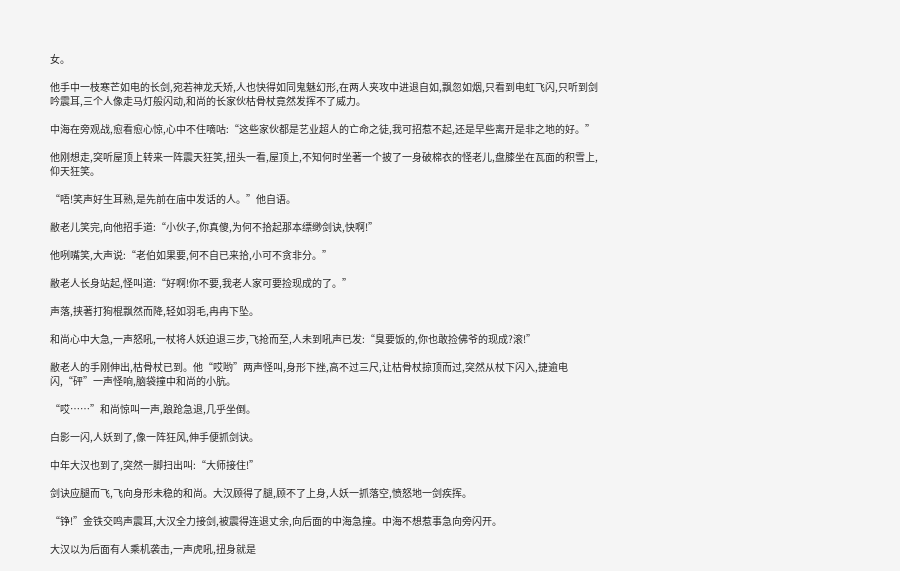女。

他手中一枝寒芒如电的长剑,宛若神龙夭矫,人也快得如同鬼魅幻形,在两人夹攻中进退自如,飘忽如烟,只看到电虹飞闪,只听到剑吟震耳,三个人像走马灯般闪动,和尚的长家伙枯骨杖竟然发挥不了威力。

中海在旁观战,愈看愈心惊,心中不住嘀咕:“这些家伙都是艺业超人的亡命之徒,我可招惹不起,还是早些离开是非之地的好。”

他刚想走,突听屋顶上转来一阵震天狂笑,扭头一看,屋顶上,不知何时坐著一个披了一身破棉衣的怪老儿,盘膝坐在瓦面的积雪上,仰天狂笑。

“唔!笑声好生耳熟,是先前在庙中发话的人。”他自语。

敝老儿笑完,向他招手道:“小伙子,你真傻,为何不拾起那本缥缈剑诀,快啊!”

他咧嘴笑,大声说:“老伯如果要,何不自已来拾,小可不贪非分。”

敝老人长身站起,怪叫道:“好啊!你不要,我老人家可要捡现成的了。”

声落,挟著打狗棍飘然而降,轻如羽毛,冉冉下坠。

和尚心中大急,一声怒吼,一杖将人妖迫退三步,飞抢而至,人未到吼声已发:“臭要饭的,你也敢捡佛爷的现成?滚!”

敝老人的手刚伸出,枯骨杖已到。他“哎哟”两声怪叫,身形下挫,高不过三尺,让枯骨杖掠顶而过,突然从杖下闪入,捷逾电闪,“砰”一声怪响,脑袋撞中和尚的小肮。

“哎……”和尚惊叫一声,踉跄急退,几乎坐倒。

白影一闪,人妖到了,像一阵狂风,伸手便抓剑诀。

中年大汉也到了,突然一脚扫出叫:“大师接住!”

剑诀应腿而飞,飞向身形未稳的和尚。大汉顾得了腿,顾不了上身,人妖一抓落空,愤怒地一剑疾挥。

“铮!”金铁交鸣声震耳,大汉全力接剑,被震得连退丈余,向后面的中海急撞。中海不想惹事急向旁闪开。

大汉以为后面有人乘机袭击,一声虎吼,扭身就是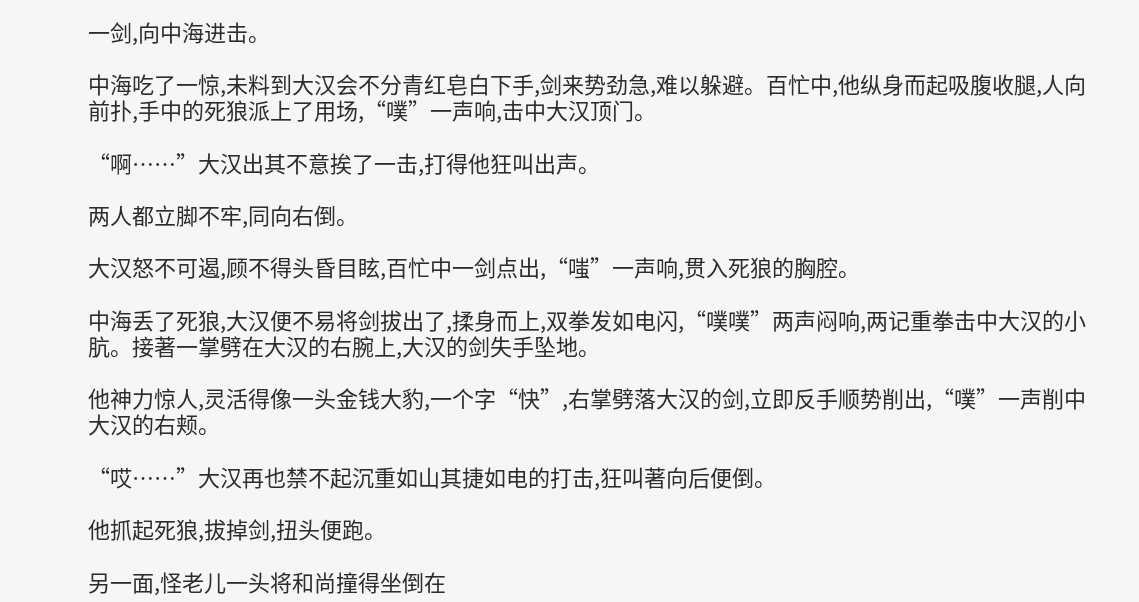一剑,向中海进击。

中海吃了一惊,未料到大汉会不分青红皂白下手,剑来势劲急,难以躲避。百忙中,他纵身而起吸腹收腿,人向前扑,手中的死狼派上了用场,“噗”一声响,击中大汉顶门。

“啊……”大汉出其不意挨了一击,打得他狂叫出声。

两人都立脚不牢,同向右倒。

大汉怒不可遏,顾不得头昏目眩,百忙中一剑点出,“嗤”一声响,贯入死狼的胸腔。

中海丢了死狼,大汉便不易将剑拔出了,揉身而上,双拳发如电闪,“噗噗”两声闷响,两记重拳击中大汉的小肮。接著一掌劈在大汉的右腕上,大汉的剑失手坠地。

他神力惊人,灵活得像一头金钱大豹,一个字“快”,右掌劈落大汉的剑,立即反手顺势削出,“噗”一声削中大汉的右颊。

“哎……”大汉再也禁不起沉重如山其捷如电的打击,狂叫著向后便倒。

他抓起死狼,拔掉剑,扭头便跑。

另一面,怪老儿一头将和尚撞得坐倒在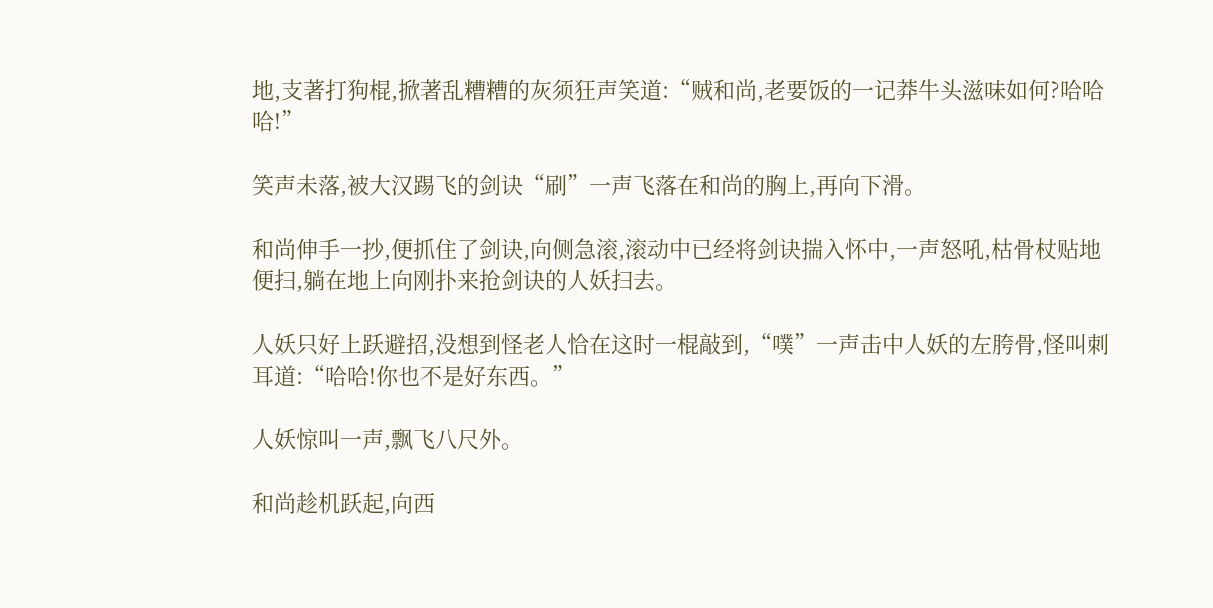地,支著打狗棍,掀著乱糟糟的灰须狂声笑道:“贼和尚,老要饭的一记莽牛头滋味如何?哈哈哈!”

笑声未落,被大汉踢飞的剑诀“刷”一声飞落在和尚的胸上,再向下滑。

和尚伸手一抄,便抓住了剑诀,向侧急滚,滚动中已经将剑诀揣入怀中,一声怒吼,枯骨杖贴地便扫,躺在地上向刚扑来抢剑诀的人妖扫去。

人妖只好上跃避招,没想到怪老人恰在这时一棍敲到,“噗”一声击中人妖的左胯骨,怪叫刺耳道:“哈哈!你也不是好东西。”

人妖惊叫一声,飘飞八尺外。

和尚趁机跃起,向西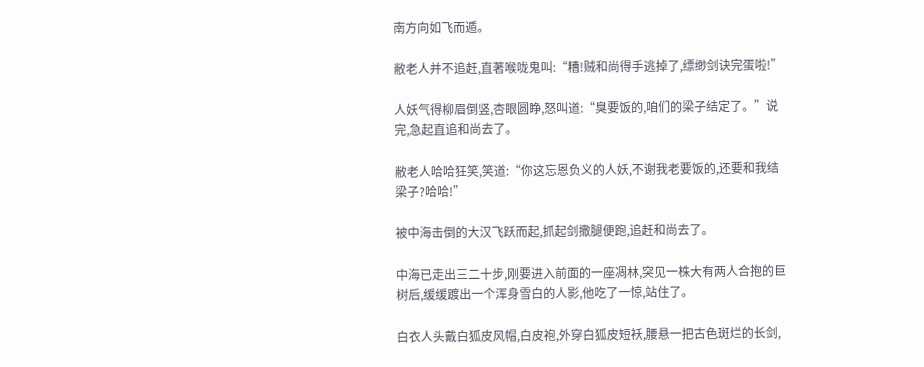南方向如飞而遁。

敝老人并不追赶,直著喉咙鬼叫:“糟!贼和尚得手逃掉了,缥缈剑诀完蛋啦!”

人妖气得柳眉倒竖,杏眼圆睁,怒叫道:“臭要饭的,咱们的梁子结定了。”说完,急起直追和尚去了。

敝老人哈哈狂笑,笑道:“你这忘恩负义的人妖,不谢我老要饭的,还要和我结梁子?哈哈!”

被中海击倒的大汉飞跃而起,抓起剑撒腿便跑,追赶和尚去了。

中海已走出三二十步,刚要进入前面的一座凋林,突见一株大有两人合抱的巨树后,缓缓踱出一个浑身雪白的人影,他吃了一惊,站住了。

白衣人头戴白狐皮风帽,白皮袍,外穿白狐皮短袄,腰悬一把古色斑烂的长剑,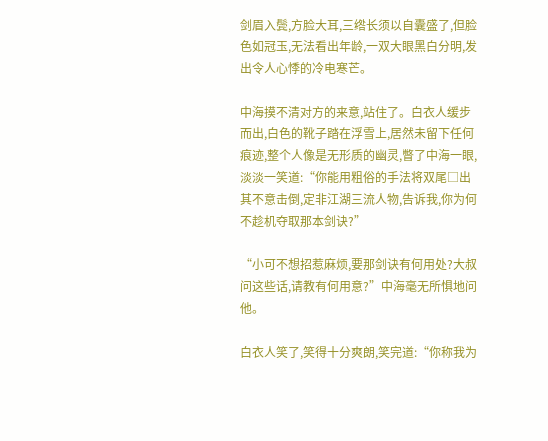剑眉入鬓,方脸大耳,三绺长须以自囊盛了,但脸色如冠玉,无法看出年龄,一双大眼黑白分明,发出令人心悸的冷电寒芒。

中海摸不清对方的来意,站住了。白衣人缓步而出,白色的靴子踏在浮雪上,居然未留下任何痕迹,整个人像是无形质的幽灵,瞥了中海一眼,淡淡一笑道:“你能用粗俗的手法将双尾□出其不意击倒,定非江湖三流人物,告诉我,你为何不趁机夺取那本剑诀?”

“小可不想招惹麻烦,要那剑诀有何用处?大叔问这些话,请教有何用意?”中海毫无所惧地问他。

白衣人笑了,笑得十分爽朗,笑完道:“你称我为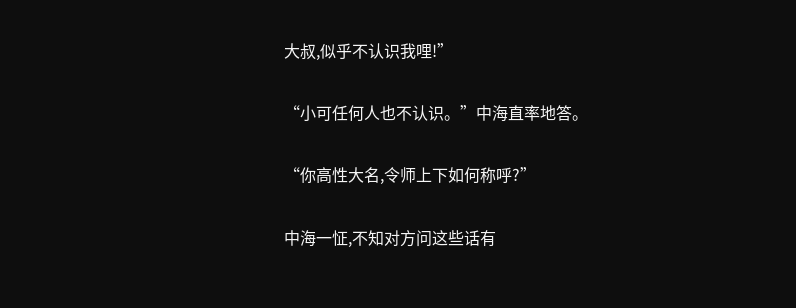大叔,似乎不认识我哩!”

“小可任何人也不认识。”中海直率地答。

“你高性大名,令师上下如何称呼?”

中海一怔,不知对方问这些话有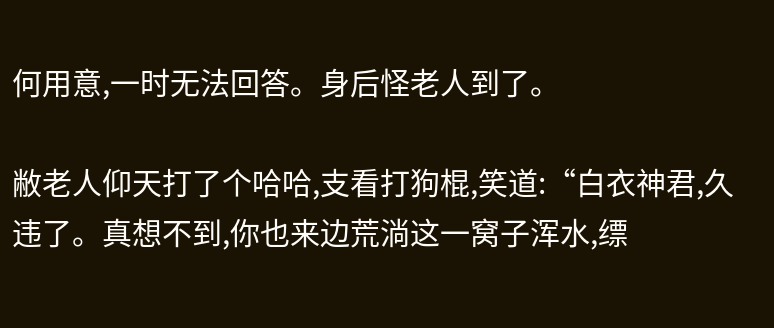何用意,一时无法回答。身后怪老人到了。

敝老人仰天打了个哈哈,支看打狗棍,笑道:“白衣神君,久违了。真想不到,你也来边荒淌这一窝子浑水,缥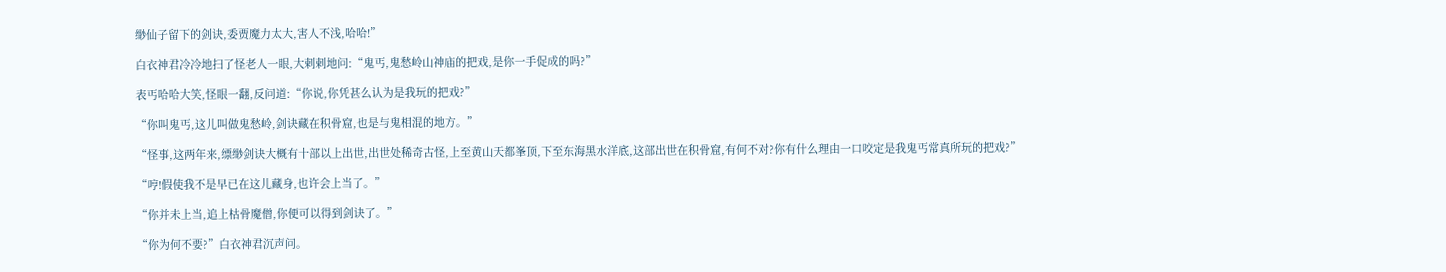缈仙子留下的剑诀,委贾魔力太大,害人不浅,哈哈!”

白衣神君冷冷地扫了怪老人一眼,大剌剌地问:“鬼丐,鬼愁岭山神庙的把戏,是你一手促成的吗?”

表丐哈哈大笑,怪眼一翻,反问道:“你说,你凭甚么认为是我玩的把戏?”

“你叫鬼丐,这儿叫做鬼愁岭,剑诀藏在积骨窟,也是与鬼相混的地方。”

“怪事,这两年来,缥缈剑诀大概有十部以上出世,出世处稀奇古怪,上至黄山天都峯顶,下至东海黑水洋底,这部出世在积骨窟,有何不对?你有什么理由一口咬定是我鬼丐常真所玩的把戏?”

“哼!假使我不是早已在这儿藏身,也许会上当了。”

“你并未上当,追上枯骨魔僧,你便可以得到剑诀了。”

“你为何不要?”白衣神君沉声问。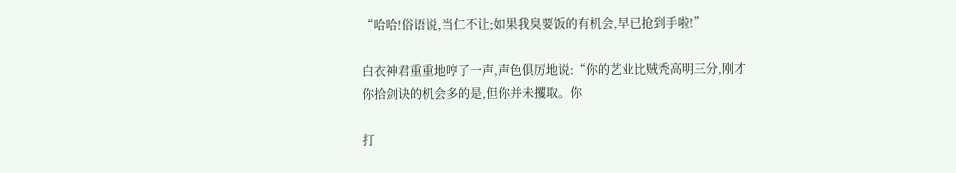“哈哈!俗语说,当仁不让;如果我臭要饭的有机会,早已抢到手啦!”

白衣神君重重地哼了一声,声色俱厉地说:“你的艺业比贼秃高明三分,刚才你拾剑诀的机会多的是,但你并未攫取。你

打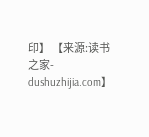印】 【来源:读书之家-dushuzhijia.com】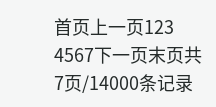首页上一页123 4567下一页末页共7页/14000条记录